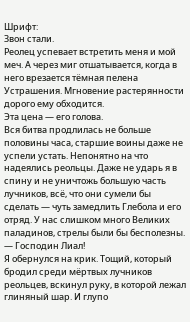Шрифт:
Звон стали.
Реолец успевает встретить меня и мой меч. А через миг отшатывается, когда в него врезается тёмная пелена Устрашения. Мгновение растерянности дорого ему обходится.
Эта цена — его голова.
Вся битва продлилась не больше половины часа, старшие воины даже не успели устать. Непонятно на что надеялись реольцы. Даже не ударь я в спину и не уничтожь большую часть лучников, всё, что они сумели бы сделать — чуть замедлить Глебола и его отряд. У нас слишком много Великих паладинов, стрелы были бы бесполезны.
— Господин Лиал!
Я обернулся на крик. Тощий, который бродил среди мёртвых лучников реольцев, вскинул руку, в которой лежал глиняный шар. И глупо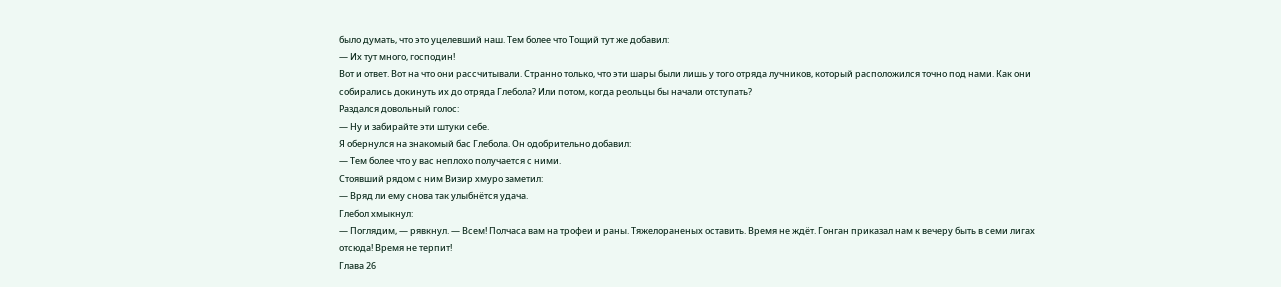было думать, что это уцелевший наш. Тем более что Тощий тут же добавил:
— Их тут много, господин!
Вот и ответ. Вот на что они рассчитывали. Странно только, что эти шары были лишь у того отряда лучников, который расположился точно под нами. Как они собирались докинуть их до отряда Глебола? Или потом, когда реольцы бы начали отступать?
Раздался довольный голос:
— Ну и забирайте эти штуки себе.
Я обернулся на знакомый бас Глебола. Он одобрительно добавил:
— Тем более что у вас неплохо получается с ними.
Стоявший рядом с ним Визир хмуро заметил:
— Вряд ли ему снова так улыбнётся удача.
Глебол хмыкнул:
— Поглядим, — рявкнул. — Всем! Полчаса вам на трофеи и раны. Тяжелораненых оставить. Время не ждёт. Гонган приказал нам к вечеру быть в семи лигах отсюда! Время не терпит!
Глава 26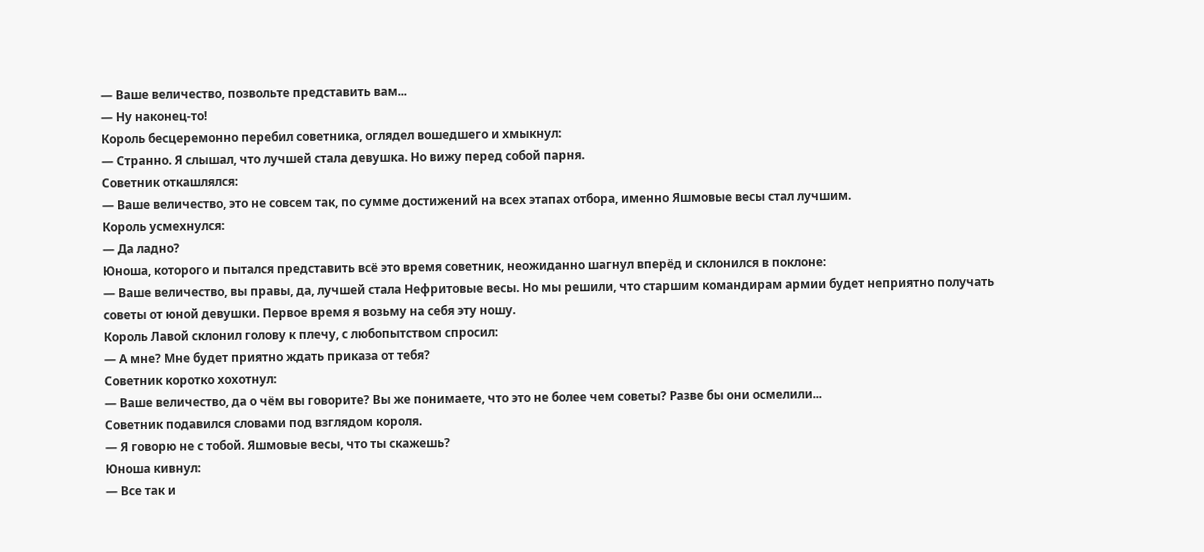— Ваше величество, позвольте представить вам...
— Ну наконец-то!
Король бесцеремонно перебил советника, оглядел вошедшего и хмыкнул:
— Странно. Я слышал, что лучшей стала девушка. Но вижу перед собой парня.
Советник откашлялся:
— Ваше величество, это не совсем так, по сумме достижений на всех этапах отбора, именно Яшмовые весы стал лучшим.
Король усмехнулся:
— Да ладно?
Юноша, которого и пытался представить всё это время советник, неожиданно шагнул вперёд и склонился в поклоне:
— Ваше величество, вы правы, да, лучшей стала Нефритовые весы. Но мы решили, что старшим командирам армии будет неприятно получать советы от юной девушки. Первое время я возьму на себя эту ношу.
Король Лавой склонил голову к плечу, с любопытством спросил:
— А мне? Мне будет приятно ждать приказа от тебя?
Советник коротко хохотнул:
— Ваше величество, да о чём вы говорите? Вы же понимаете, что это не более чем советы? Разве бы они осмелили...
Советник подавился словами под взглядом короля.
— Я говорю не с тобой. Яшмовые весы, что ты скажешь?
Юноша кивнул:
— Все так и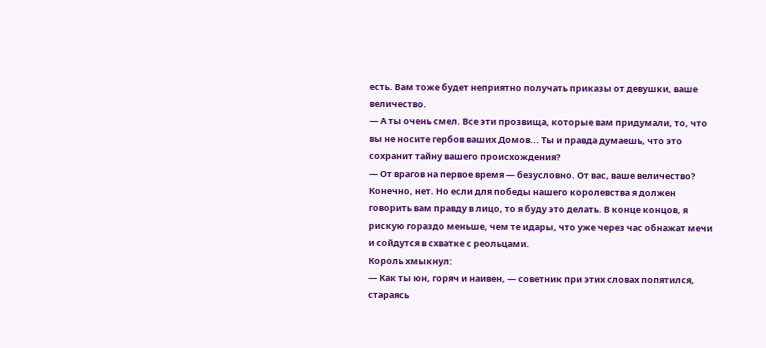есть. Вам тоже будет неприятно получать приказы от девушки, ваше величество.
— А ты очень смел. Все эти прозвища, которые вам придумали, то, что вы не носите гербов ваших Домов... Ты и правда думаешь, что это сохранит тайну вашего происхождения?
— От врагов на первое время — безусловно. От вас, ваше величество? Конечно, нет. Но если для победы нашего королевства я должен говорить вам правду в лицо, то я буду это делать. В конце концов, я рискую гораздо меньше, чем те идары, что уже через час обнажат мечи и сойдутся в схватке с реольцами.
Король хмыкнул:
— Как ты юн, горяч и наивен, — советник при этих словах попятился, стараясь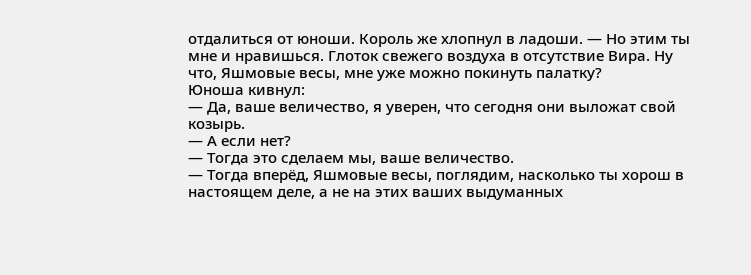отдалиться от юноши. Король же хлопнул в ладоши. — Но этим ты мне и нравишься. Глоток свежего воздуха в отсутствие Вира. Ну что, Яшмовые весы, мне уже можно покинуть палатку?
Юноша кивнул:
— Да, ваше величество, я уверен, что сегодня они выложат свой козырь.
— А если нет?
— Тогда это сделаем мы, ваше величество.
— Тогда вперёд, Яшмовые весы, поглядим, насколько ты хорош в настоящем деле, а не на этих ваших выдуманных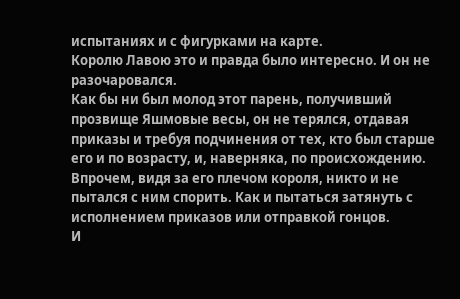испытаниях и с фигурками на карте.
Королю Лавою это и правда было интересно. И он не разочаровался.
Как бы ни был молод этот парень, получивший прозвище Яшмовые весы, он не терялся, отдавая приказы и требуя подчинения от тех, кто был старше его и по возрасту, и, наверняка, по происхождению. Впрочем, видя за его плечом короля, никто и не пытался с ним спорить. Как и пытаться затянуть с исполнением приказов или отправкой гонцов.
И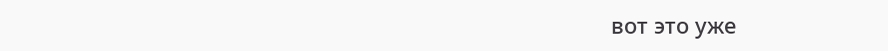вот это уже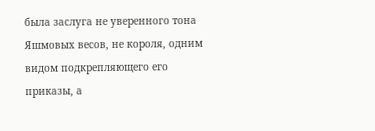была заслуга не уверенного тона Яшмовых весов, не короля, одним видом подкрепляющего его приказы, а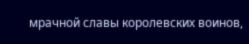мрачной славы королевских воинов,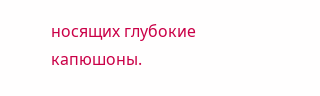носящих глубокие капюшоны.